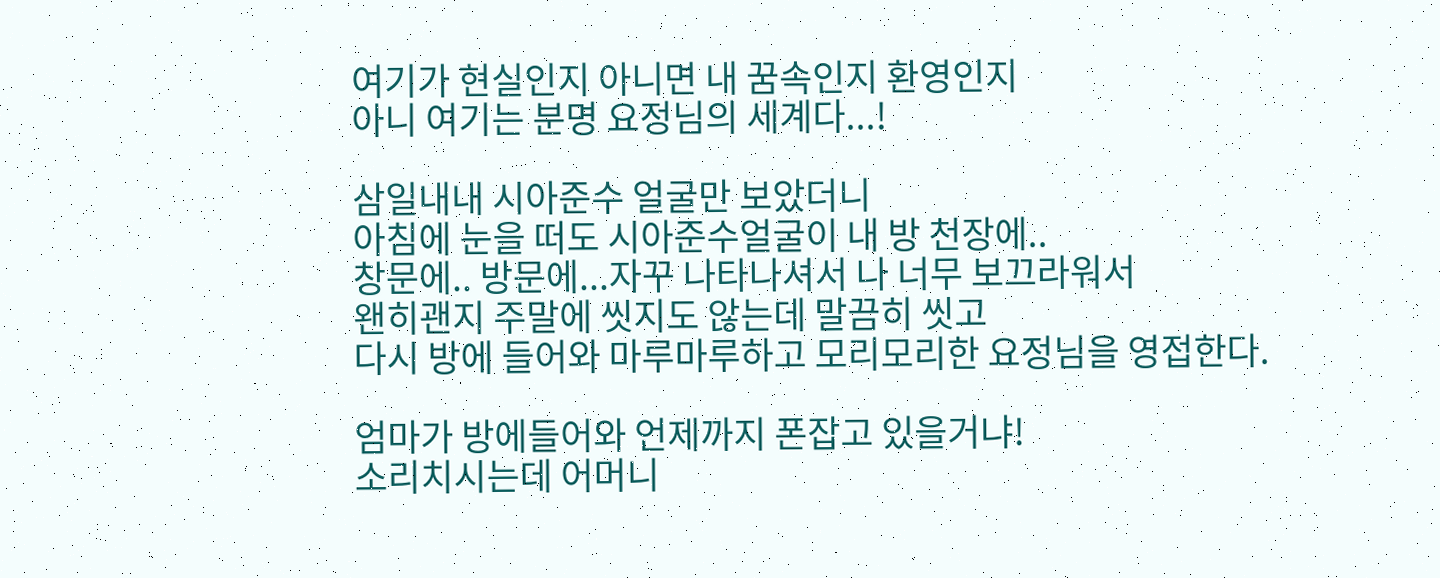여기가 현실인지 아니면 내 꿈속인지 환영인지
아니 여기는 분명 요정님의 세계다...!

삼일내내 시아준수 얼굴만 보았더니
아침에 눈을 떠도 시아준수얼굴이 내 방 천장에..
창문에.. 방문에...자꾸 나타나셔서 나 너무 보끄라워서
왠히괜지 주말에 씻지도 않는데 말끔히 씻고
다시 방에 들어와 마루마루하고 모리모리한 요정님을 영접한다.

엄마가 방에들어와 언제까지 폰잡고 있을거냐!
소리치시는데 어머니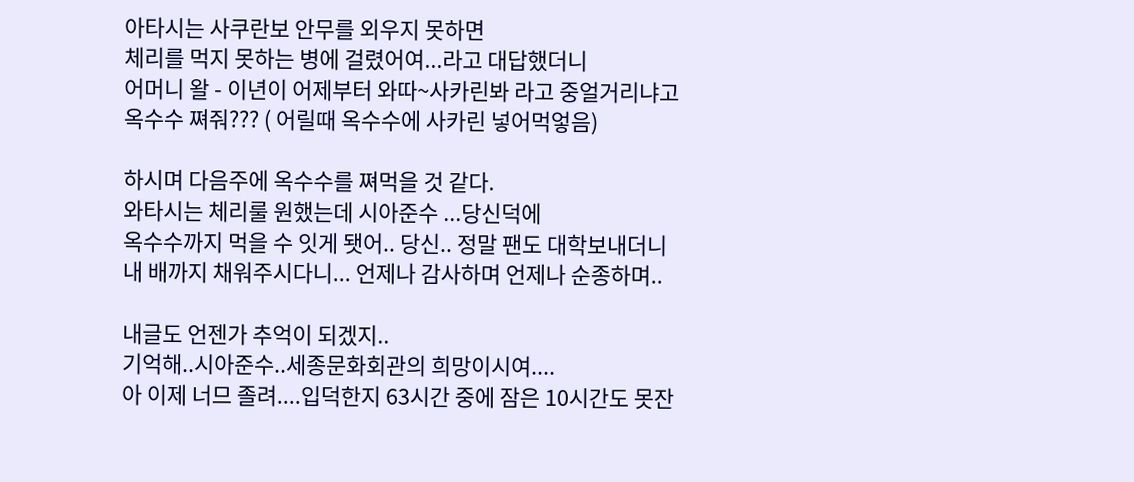아타시는 사쿠란보 안무를 외우지 못하면
체리를 먹지 못하는 병에 걸렸어여...라고 대답했더니
어머니 왈 - 이년이 어제부터 와따~사카린봐 라고 중얼거리냐고
옥수수 쪄줘??? ( 어릴때 옥수수에 사카린 넣어먹엏음)

하시며 다음주에 옥수수를 쪄먹을 것 같다.
와타시는 체리룰 원했는데 시아준수 ...당신덕에
옥수수까지 먹을 수 잇게 됏어.. 당신.. 정말 팬도 대학보내더니
내 배까지 채워주시다니... 언제나 감사하며 언제나 순종하며..

내글도 언젠가 추억이 되겠지..
기억해..시아준수..세종문화회관의 희망이시여....
아 이제 너므 졸려....입덕한지 63시간 중에 잠은 10시간도 못잔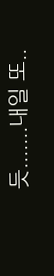듯.......내일 또..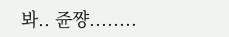봐.. 쥰쨩........